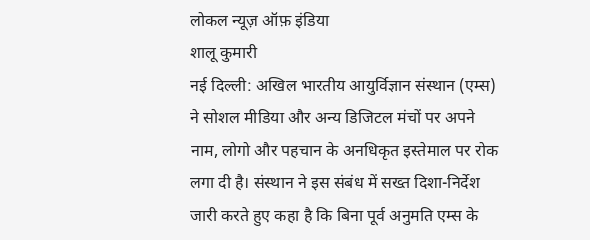लोकल न्यूज़ ऑफ़ इंडिया
शालू कुमारी
नई दिल्ली: अखिल भारतीय आयुर्विज्ञान संस्थान (एम्स) ने सोशल मीडिया और अन्य डिजिटल मंचों पर अपने नाम, लोगो और पहचान के अनधिकृत इस्तेमाल पर रोक लगा दी है। संस्थान ने इस संबंध में सख्त दिशा-निर्देश जारी करते हुए कहा है कि बिना पूर्व अनुमति एम्स के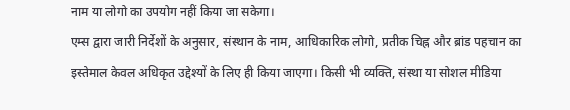नाम या लोगो का उपयोग नहीं किया जा सकेगा।
एम्स द्वारा जारी निर्देशों के अनुसार, संस्थान के नाम, आधिकारिक लोगो, प्रतीक चिह्न और ब्रांड पहचान का इस्तेमाल केवल अधिकृत उद्देश्यों के लिए ही किया जाएगा। किसी भी व्यक्ति, संस्था या सोशल मीडिया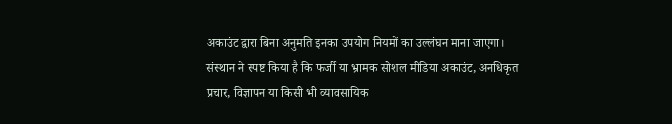अकाउंट द्वारा बिना अनुमति इनका उपयोग नियमों का उल्लंघन माना जाएगा।
संस्थान ने स्पष्ट किया है कि फर्जी या भ्रामक सोशल मीडिया अकाउंट, अनधिकृत प्रचार, विज्ञापन या किसी भी व्यावसायिक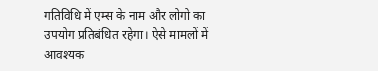गतिविधि में एम्स के नाम और लोगो का उपयोग प्रतिबंधित रहेगा। ऐसे मामलों में आवश्यक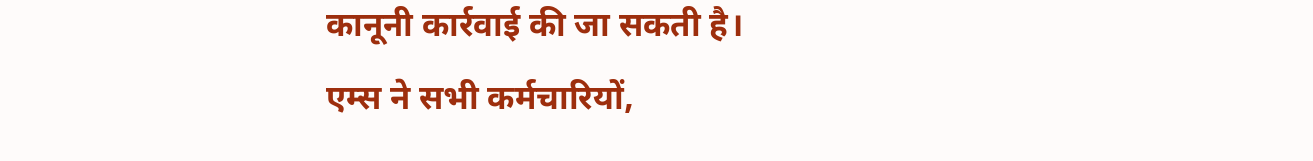कानूनी कार्रवाई की जा सकती है।
एम्स ने सभी कर्मचारियों,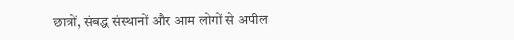छात्रों, संबद्ध संस्थानों और आम लोगों से अपील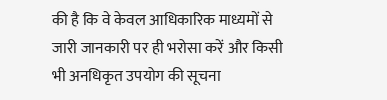की है कि वे केवल आधिकारिक माध्यमों से जारी जानकारी पर ही भरोसा करें और किसी भी अनधिकृत उपयोग की सूचना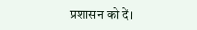प्रशासन को दें।